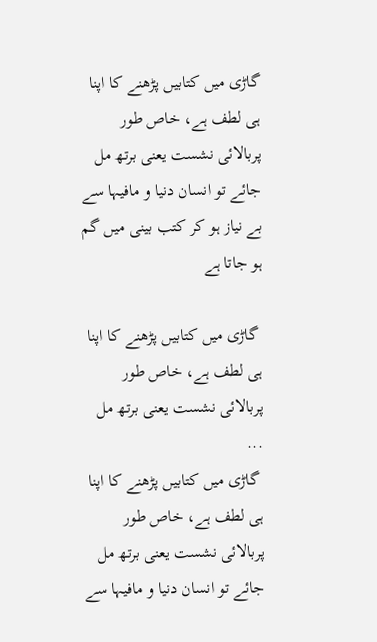گاڑی میں کتابیں پڑھنے کا اپنا ہی لطف ہے، خاص طور پربالائی نشست یعنی برتھ مل جائے تو انسان دنیا و مافیہا سے بے نیاز ہو کر کتب بینی میں گم ہو جاتا ہے

 گاڑی میں کتابیں پڑھنے کا اپنا ہی لطف ہے، خاص طور پربالائی نشست یعنی برتھ مل ...
 گاڑی میں کتابیں پڑھنے کا اپنا ہی لطف ہے، خاص طور پربالائی نشست یعنی برتھ مل جائے تو انسان دنیا و مافیہا سے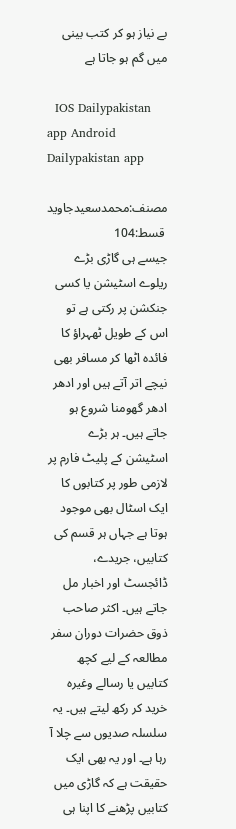بے نیاز ہو کر کتب بینی میں گم ہو جاتا ہے

  IOS Dailypakistan app Android Dailypakistan app

مصنف:محمدسعیدجاوید
 قسط:104
جیسے ہی گاڑی بڑے ریلوے اسٹیشن یا کسی جنکشن پر رکتی ہے تو اس کے طویل ٹھہراؤ کا فائدہ اٹھا کر مسافر بھی نیچے اتر آتے ہیں اور ادھر ادھر گھومنا شروع ہو جاتے ہیں۔ ہر بڑے اسٹیشن کے پلیٹ فارم پر لازمی طور پر کتابوں کا ایک اسٹال بھی موجود ہوتا ہے جہاں ہر قسم کی کتابیں، جریدے، ڈائجسٹ اور اخبار مل جاتے ہیں۔ اکثر صاحب ذوق حضرات دوران سفر مطالعہ کے لیے کچھ کتابیں یا رسالے وغیرہ خرید کر رکھ لیتے ہیں۔ یہ سلسلہ صدیوں سے چلا آ رہا ہے۔ اور یہ بھی ایک حقیقت ہے کہ گاڑی میں کتابیں پڑھنے کا اپنا ہی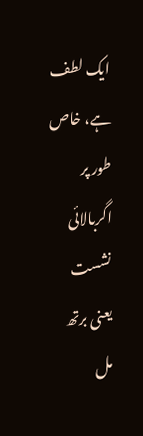ایک لطف ہے، خاص طور پر اگربالائی نشست یعنی برتھ مل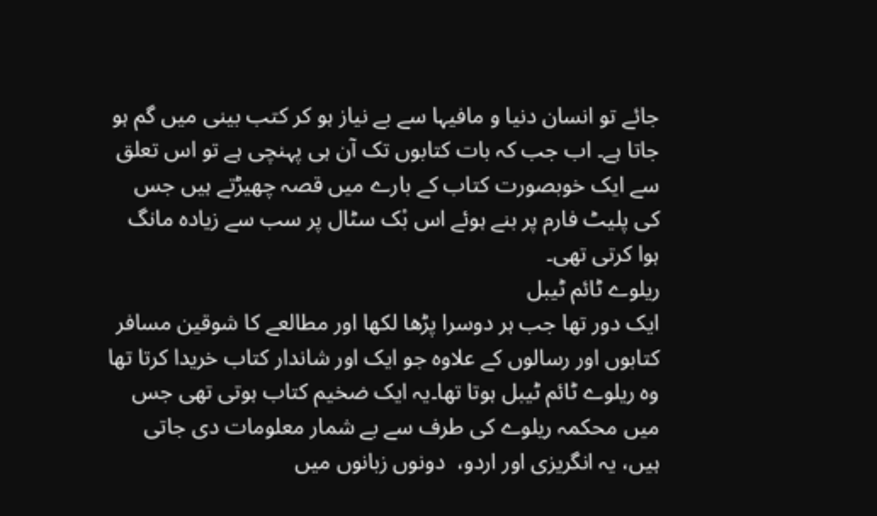جائے تو انسان دنیا و مافیہا سے بے نیاز ہو کر کتب بینی میں گم ہو جاتا ہے۔ اب جب کہ بات کتابوں تک آن ہی پہنچی ہے تو اس تعلق سے ایک خوبصورت کتاب کے بارے میں قصہ چھیڑتے ہیں جس کی پلیٹ فارم پر بنے ہوئے اس بْک سٹال پر سب سے زیادہ مانگ ہوا کرتی تھی۔
ریلوے ٹائم ٹیبل
ایک دور تھا جب ہر دوسرا پڑھا لکھا اور مطالعے کا شوقین مسافر کتابوں اور رسالوں کے علاوہ جو ایک اور شاندار کتاب خریدا کرتا تھا وہ ریلوے ٹائم ٹیبل ہوتا تھا۔یہ ایک ضخیم کتاب ہوتی تھی جس میں محکمہ ریلوے کی طرف سے بے شمار معلومات دی جاتی ہیں، یہ انگریزی اور اردو،  دونوں زبانوں میں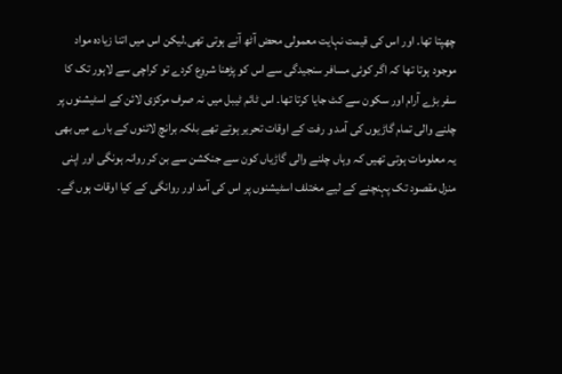چھپتا تھا۔ اور اس کی قیمت نہایت معمولی محض آٹھ آنے ہوتی تھی۔لیکن اس میں اتنا زیادہ مواد موجود ہوتا تھا کہ اگر کوئی مسافر سنجیدگی سے اس کو پڑھنا شروع کردے تو کراچی سے لاہور تک کا سفر بڑے آرام اور سکون سے کٹ جایا کرتا تھا۔ اس ٹائم ٹیبل میں نہ صرف مرکزی لائن کے اسٹیشنوں پر چلنے والی تمام گاڑیوں کی آمد و رفت کے اوقات تحریر ہوتے تھے بلکہ برانچ لائنوں کے بارے میں بھی یہ معلومات ہوتی تھیں کہ وہاں چلنے والی گاڑیاں کون سے جنکشن سے بن کر روانہ ہونگی اور اپنی منزل مقصود تک پہنچنے کے لیے مختلف اسٹیشنوں پر اس کی آمد اور روانگی کے کیا اوقات ہوں گے۔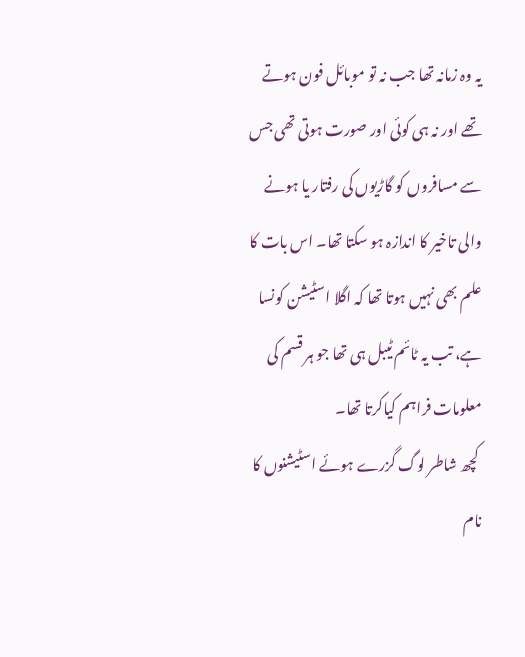یہ وہ زمانہ تھا جب نہ تو موبائل فون ہوتے تھے اور نہ ہی کوئی اور صورت ہوتی تھی جس سے مسافروں کو گاڑیوں کی رفتار یا ہونے والی تاخیر کا اندازہ ہو سکتا تھا۔ اس بات کا علم بھی نہیں ہوتا تھا کہ اگلا اسٹیشن کونسا ہے، تب یہ ٹائم ٹیبل ہی تھا جو ہر قسم کی معلومات فراہم کیاکرتا تھا۔
 کچھ شاطر لوگ گزرے ہوئے اسٹیشنوں کا نام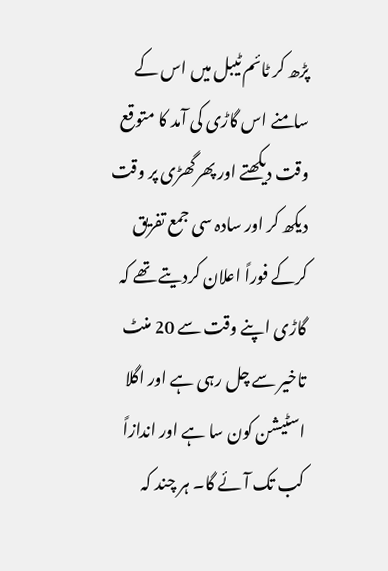پڑھ کر ٹائم ٹیبل میں اس کے سامنے اس گاڑی کی آمد کا متوقع وقت دیکھتے اور پھرگھڑی پر وقت دیکھ کر اور سادہ سی جمع تفریق کرکے فوراً اعلان کردیتے تھے کہ گاڑی اپنے وقت سے 20 منٹ تاخیر سے چل رہی ہے اور اگلا اسٹیشن کون سا ہے اور اندازاً کب تک آئے گا۔ ہر چند کہ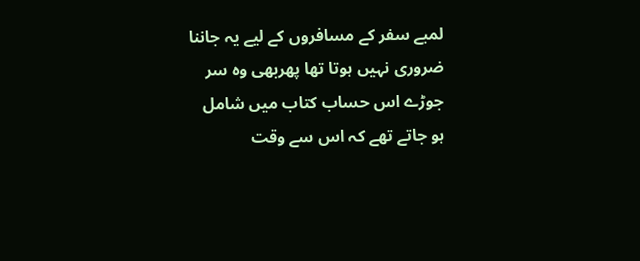لمبے سفر کے مسافروں کے لیے یہ جاننا ضروری نہیں ہوتا تھا پھربھی وہ سر جوڑے اس حساب کتاب میں شامل ہو جاتے تھے کہ اس سے وقت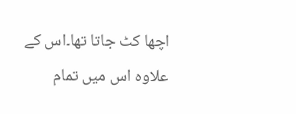اچھا کٹ جاتا تھا۔اس کے علاوہ اس میں تمام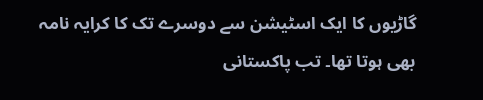گاڑیوں کا ایک اسٹیشن سے دوسرے تک کا کرایہ نامہ بھی ہوتا تھا۔ تب پاکستانی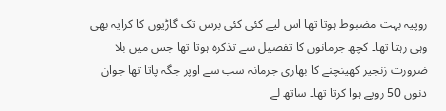روپیہ بہت مضبوط ہوتا تھا اس لیے کئی کئی برس تک گاڑیوں کا کرایہ بھی وہی رہتا تھا۔ کچھ جرمانوں کا تفصیل سے تذکرہ ہوتا تھا جس میں بلا ضرورت زنجیر کھینچنے کا بھاری جرمانہ سب سے اوپر جگہ پاتا تھا جوان دنوں 50 روپے ہوا کرتا تھا۔ ساتھ لے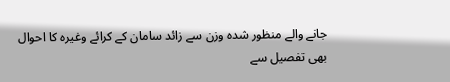جانے والے منظور شدہ وزن سے زائد سامان کے کرائے وغیرہ کا احوال بھی تفصیل سے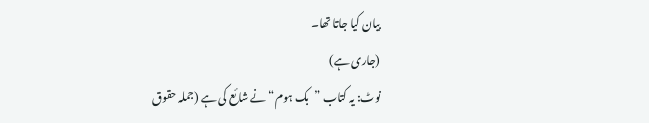بیان کیا جاتا تھا۔
(جاری ہے)
نوٹ: یہ کتاب ”بک ہوم“ نے شائع کی ہے (جملہ حقوق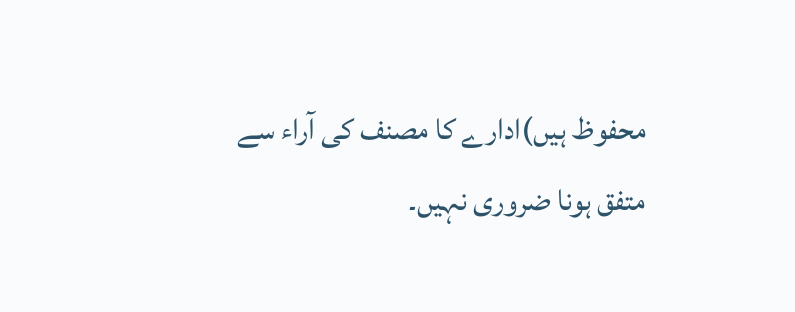محفوظ ہیں)ادارے کا مصنف کی آراء سے متفق ہونا ضروری نہیں۔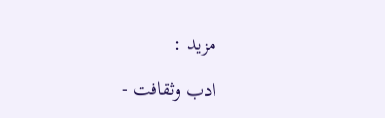مزید :

ادب وثقافت -